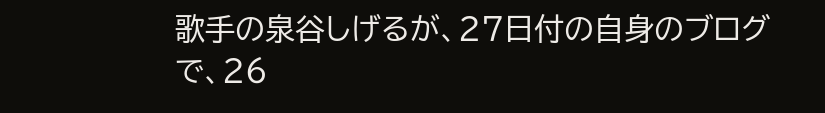歌手の泉谷しげるが、27日付の自身のブログで、26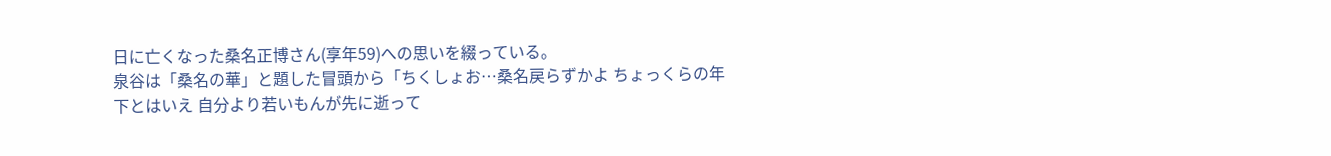日に亡くなった桑名正博さん(享年59)への思いを綴っている。
泉谷は「桑名の華」と題した冒頭から「ちくしょお…桑名戻らずかよ ちょっくらの年下とはいえ 自分より若いもんが先に逝って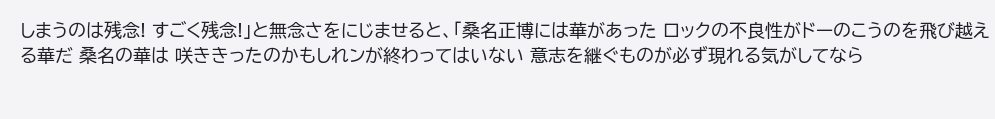しまうのは残念! すごく残念!」と無念さをにじませると、「桑名正博には華があった ロックの不良性がドーのこうのを飛び越える華だ 桑名の華は 咲ききったのかもしれンが終わってはいない 意志を継ぐものが必ず現れる気がしてなら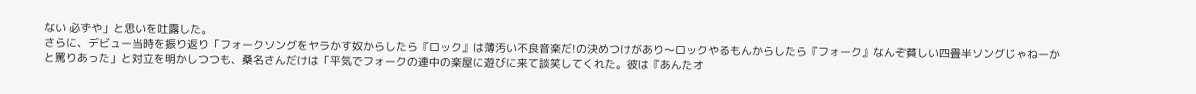ない 必ずや」と思いを吐露した。
さらに、デビュー当時を振り返り「フォークソングをヤラかす奴からしたら『ロック』は薄汚い不良音楽だ!の決めつけがあり〜ロックやるもんからしたら『フォーク』なんぞ貧しい四畳半ソングじゃねーかと罵りあった」と対立を明かしつつも、桑名さんだけは「平気でフォークの連中の楽屋に遊びに来て談笑してくれた。彼は『あんたオ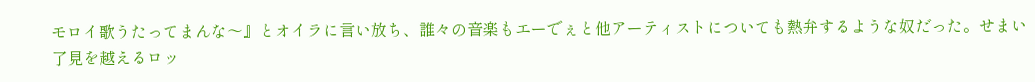モロイ歌うたってまんな〜』とオイラに言い放ち、誰々の音楽もエーでぇと他アーティストについても熱弁するような奴だった。せまい了見を越えるロッ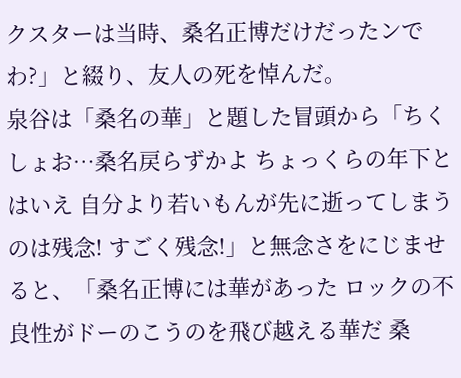クスターは当時、桑名正博だけだったンでわ?」と綴り、友人の死を悼んだ。
泉谷は「桑名の華」と題した冒頭から「ちくしょお…桑名戻らずかよ ちょっくらの年下とはいえ 自分より若いもんが先に逝ってしまうのは残念! すごく残念!」と無念さをにじませると、「桑名正博には華があった ロックの不良性がドーのこうのを飛び越える華だ 桑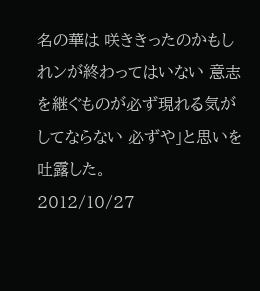名の華は 咲ききったのかもしれンが終わってはいない 意志を継ぐものが必ず現れる気がしてならない 必ずや」と思いを吐露した。
2012/10/27